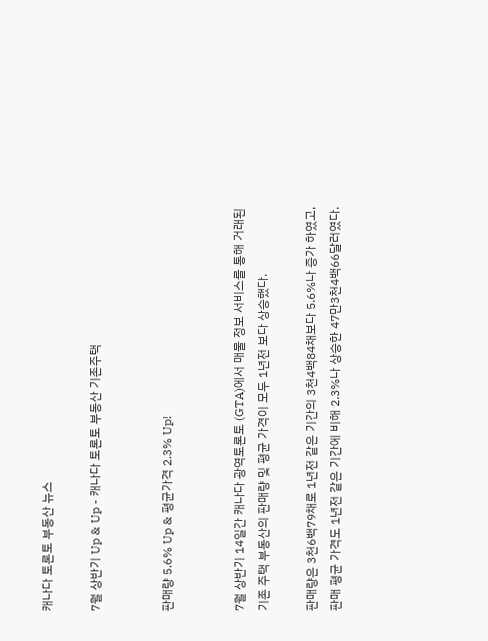캐나다 토론토 부동산 뉴스

7월 상반기 Up & Up - 캐나다 토론토 부동산 기존주택


판매량 5.6% Up & 평균가격 2.3% Up!


7월 상반기 14일간 캐나다 광역토론토 (GTA)에서 매물 정보 서비스를 통해 거래된 기존 주택 부동산의 판매량 및 평균 가격이 모두 1년전 보다 상승했다.

판매량은 3천6백79채로 1년전 같은 기간의 3천4백84채보다 5.6%나 증가 하였고, 판매 평균 가격도 1년전 같은 기간에 비해 2.3%나 상승한 47만3천4백66달러였다.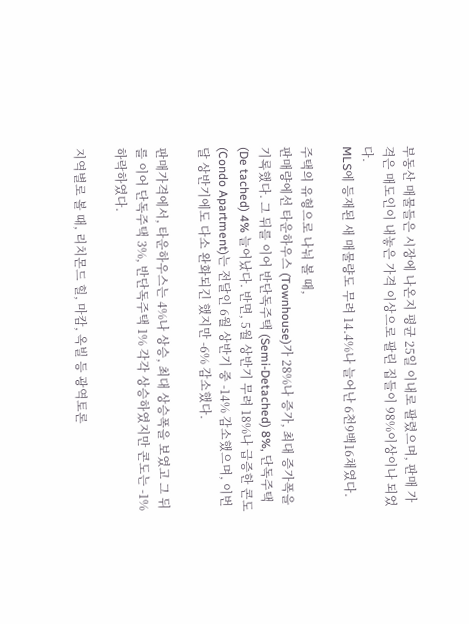부동산 매물들은 시장에 나온지 평균 25일 이내로 팔렸으며, 판매 가격은 매도인이 내놓은 가격 이상으로 팔린 집들이 98%이상이나 되었다.
MLS에 등재된 새 매물량도 무려 14.4%나 늘어난 6천9백16채였다.

주택의 유형으로 나눠 볼 때,
판매량에선 타운하우스 (Townhouse)가 28%나 증가, 최대 증가폭을 기록했다. 그 뒤를 이어 반단독주택 (Semi-Detached) 8%, 단독주택 (De tached) 4% 늘어났다. 반면, 5월 상반기 무려 18%나 급증한 콘도 (Condo Apartment)는 전달인 6월 상반기 중 -14% 감소했으며, 이번 달 상반기에도 다소 완화되긴 했지만 -6% 감소했다.

판매가격에서, 타운하우스는 4%나 상승, 최대 상승폭을 보였고 그 뒤를 이어 단독주택 3%, 반단독주택 1% 각각 상승하였지만 콘도는 -1% 하락하였다.

지역별로 볼 때, 리치몬드 힐, 마캄, 옥빌 등 광역토론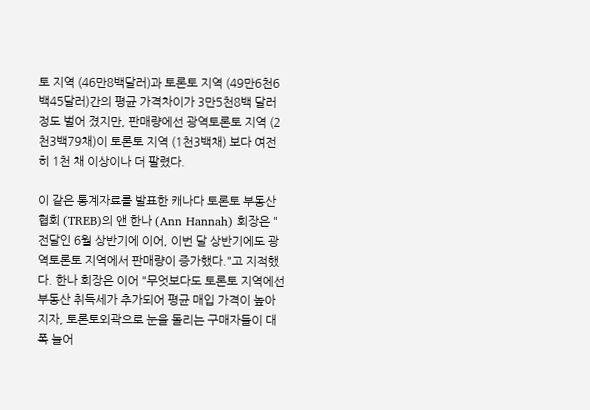토 지역 (46만8백달러)과 토론토 지역 (49만6천6백45달러)간의 평균 가격차이가 3만5천8백 달러정도 벌어 졌지만, 판매량에선 광역토론토 지역 (2천3백79채)이 토론토 지역 (1천3백채) 보다 여전히 1천 채 이상이나 더 팔렸다.

이 같은 통계자료를 발표한 캐나다 토론토 부동산 협회 (TREB)의 앤 한나 (Ann Hannah) 회장은 "전달인 6월 상반기에 이어, 이번 달 상반기에도 광역토론토 지역에서 판매량이 증가했다."고 지적했다. 한나 회장은 이어 "무엇보다도 토론토 지역에선 부동산 취득세가 추가되어 평균 매입 가격이 높아지자, 토론토외곽으로 눈을 돌리는 구매자들이 대폭 늘어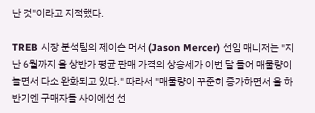난 것"이라고 지적했다.

TREB 시장 분석팀의 제이슨 머서 (Jason Mercer) 선임 매니저는 "지난 6월까지 올 상반가 평균 판매 가격의 상승세가 이번 달 들어 매물량이 늘면서 다소 완화되고 있다." 따라서 "매물량이 꾸준히 증가하면서 올 하반기엔 구매자들 사이에선 선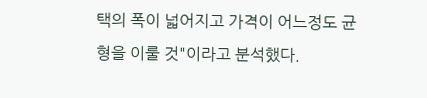택의 폭이 넓어지고 가격이 어느정도 균형을 이룰 것"이라고 분석했다.